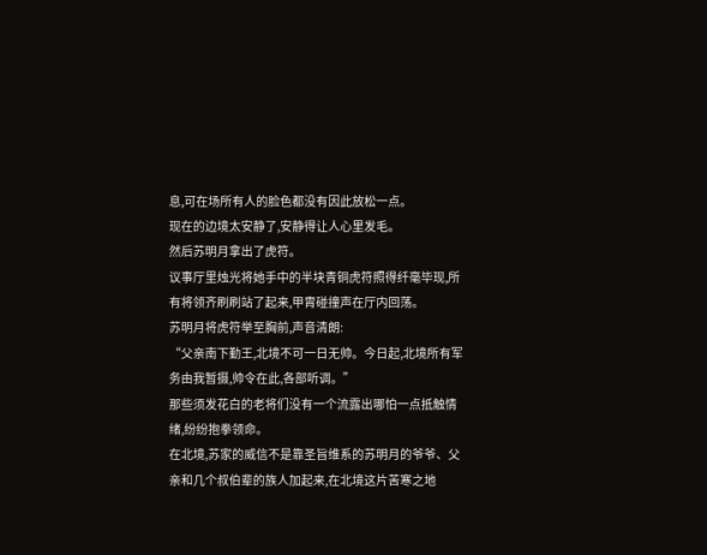息,可在场所有人的脸色都没有因此放松一点。
现在的边境太安静了,安静得让人心里发毛。
然后苏明月拿出了虎符。
议事厅里烛光将她手中的半块青铜虎符照得纤毫毕现,所有将领齐刷刷站了起来,甲胄碰撞声在厅内回荡。
苏明月将虎符举至胸前,声音清朗:
“父亲南下勤王,北境不可一日无帅。今日起,北境所有军务由我暂摄,帅令在此,各部听调。”
那些须发花白的老将们没有一个流露出哪怕一点抵触情绪,纷纷抱拳领命。
在北境,苏家的威信不是靠圣旨维系的苏明月的爷爷、父亲和几个叔伯辈的族人加起来,在北境这片苦寒之地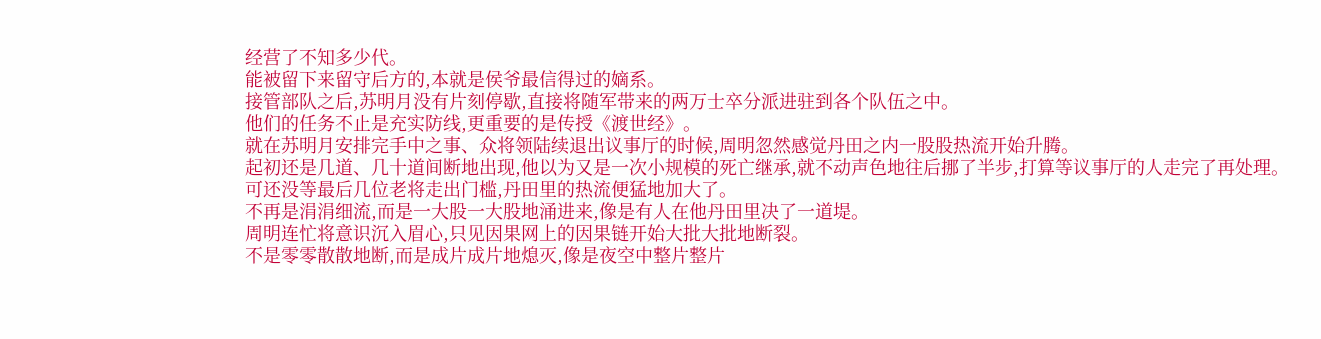经营了不知多少代。
能被留下来留守后方的,本就是侯爷最信得过的嫡系。
接管部队之后,苏明月没有片刻停歇,直接将随军带来的两万士卒分派进驻到各个队伍之中。
他们的任务不止是充实防线,更重要的是传授《渡世经》。
就在苏明月安排完手中之事、众将领陆续退出议事厅的时候,周明忽然感觉丹田之内一股股热流开始升腾。
起初还是几道、几十道间断地出现,他以为又是一次小规模的死亡继承,就不动声色地往后挪了半步,打算等议事厅的人走完了再处理。
可还没等最后几位老将走出门槛,丹田里的热流便猛地加大了。
不再是涓涓细流,而是一大股一大股地涌进来,像是有人在他丹田里决了一道堤。
周明连忙将意识沉入眉心,只见因果网上的因果链开始大批大批地断裂。
不是零零散散地断,而是成片成片地熄灭,像是夜空中整片整片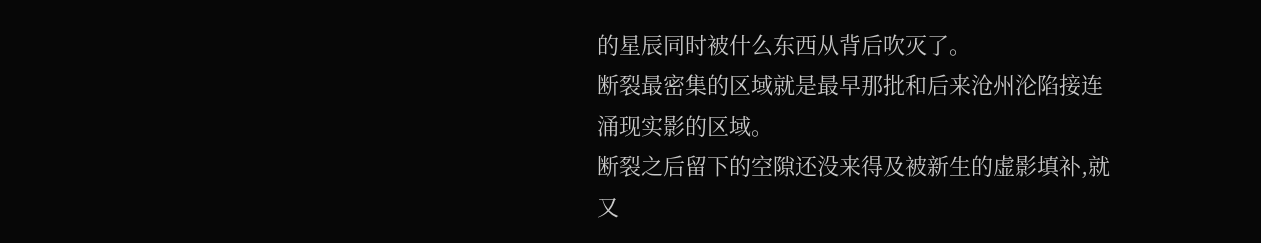的星辰同时被什么东西从背后吹灭了。
断裂最密集的区域就是最早那批和后来沧州沦陷接连涌现实影的区域。
断裂之后留下的空隙还没来得及被新生的虚影填补,就又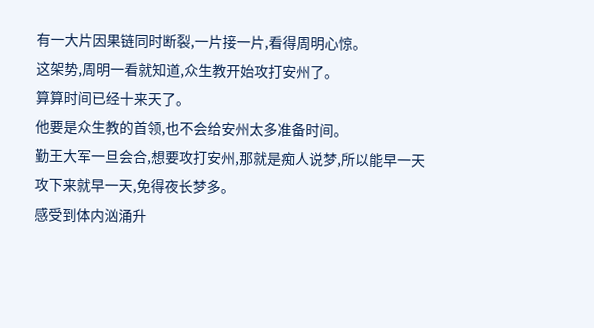有一大片因果链同时断裂,一片接一片,看得周明心惊。
这架势,周明一看就知道,众生教开始攻打安州了。
算算时间已经十来天了。
他要是众生教的首领,也不会给安州太多准备时间。
勤王大军一旦会合,想要攻打安州,那就是痴人说梦,所以能早一天攻下来就早一天,免得夜长梦多。
感受到体内汹涌升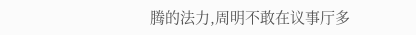腾的法力,周明不敢在议事厅多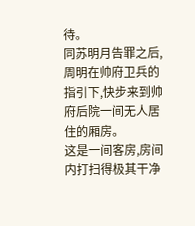待。
同苏明月告罪之后,周明在帅府卫兵的指引下,快步来到帅府后院一间无人居住的厢房。
这是一间客房,房间内打扫得极其干净